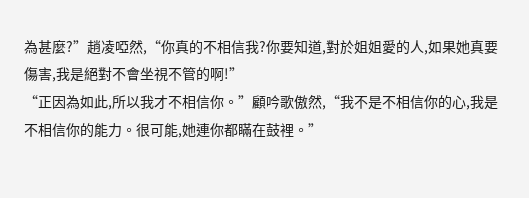為甚麼?”趙凌啞然,“你真的不相信我?你要知道,對於姐姐愛的人,如果她真要傷害,我是絕對不會坐視不管的啊!”
“正因為如此,所以我才不相信你。”顧吟歌傲然,“我不是不相信你的心,我是不相信你的能力。很可能,她連你都瞞在鼓裡。”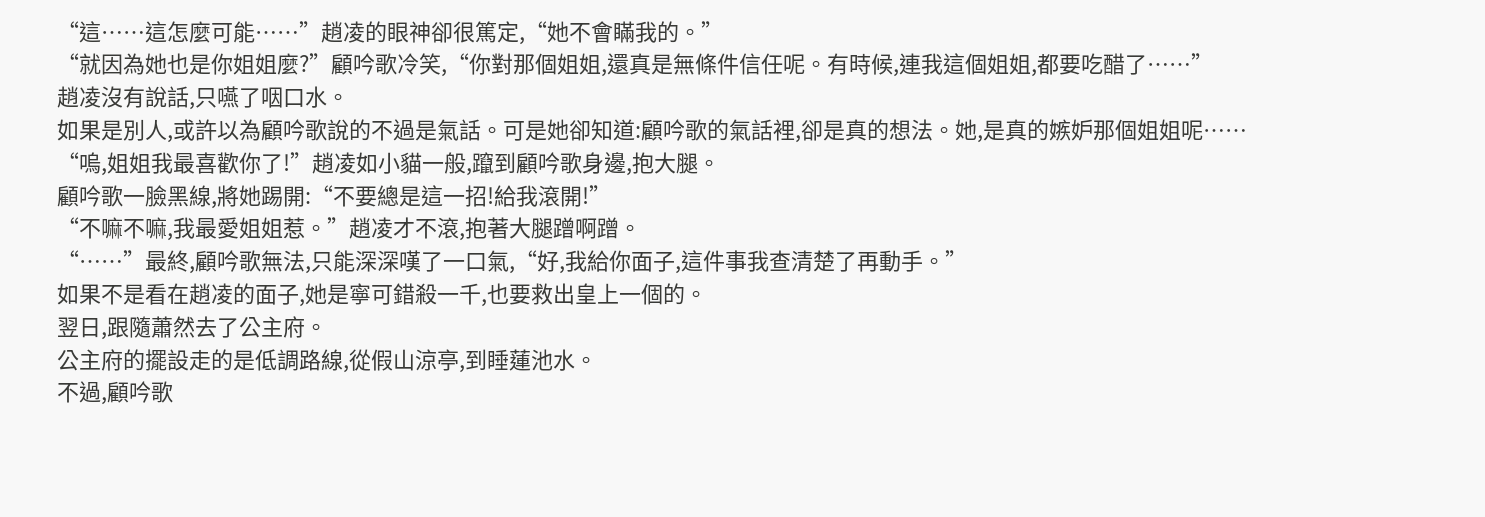“這……這怎麼可能……”趙凌的眼神卻很篤定,“她不會瞞我的。”
“就因為她也是你姐姐麼?”顧吟歌冷笑,“你對那個姐姐,還真是無條件信任呢。有時候,連我這個姐姐,都要吃醋了……”
趙凌沒有說話,只嚥了咽口水。
如果是別人,或許以為顧吟歌說的不過是氣話。可是她卻知道:顧吟歌的氣話裡,卻是真的想法。她,是真的嫉妒那個姐姐呢……
“嗚,姐姐我最喜歡你了!”趙凌如小貓一般,躥到顧吟歌身邊,抱大腿。
顧吟歌一臉黑線,將她踢開:“不要總是這一招!給我滾開!”
“不嘛不嘛,我最愛姐姐惹。”趙凌才不滾,抱著大腿蹭啊蹭。
“……”最終,顧吟歌無法,只能深深嘆了一口氣,“好,我給你面子,這件事我查清楚了再動手。”
如果不是看在趙凌的面子,她是寧可錯殺一千,也要救出皇上一個的。
翌日,跟隨蕭然去了公主府。
公主府的擺設走的是低調路線,從假山涼亭,到睡蓮池水。
不過,顧吟歌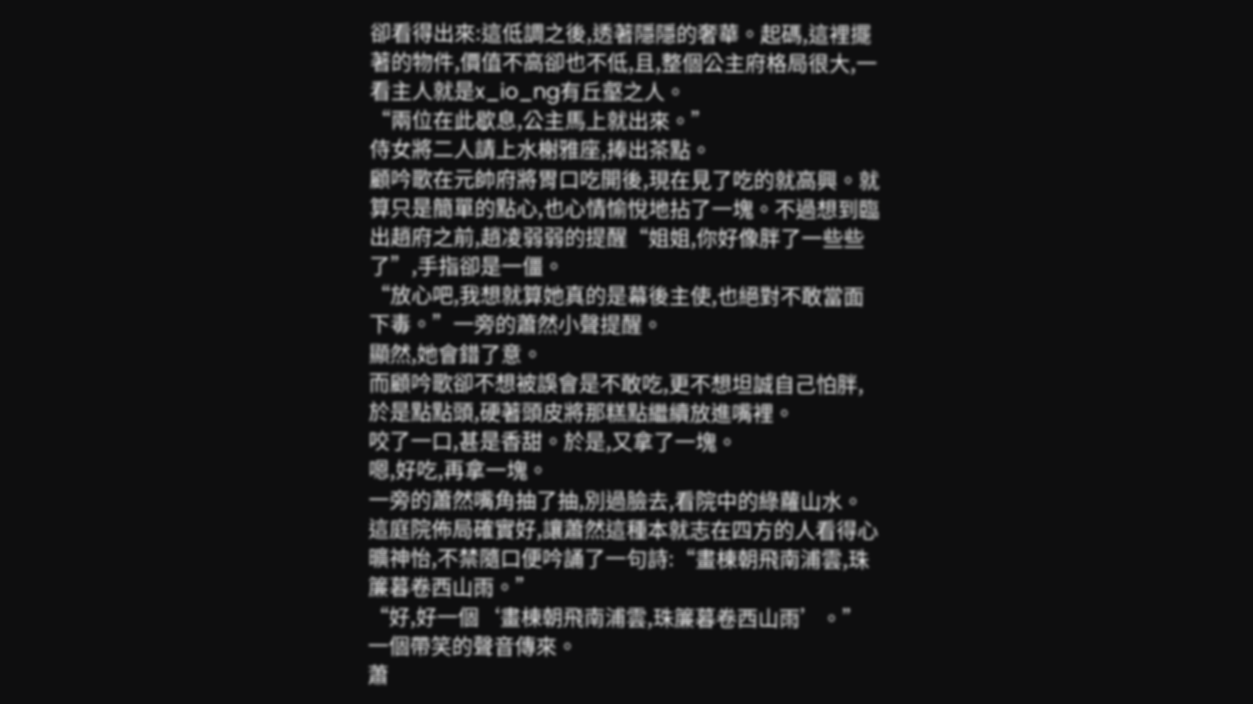卻看得出來:這低調之後,透著隱隱的奢華。起碼,這裡擺著的物件,價值不高卻也不低,且,整個公主府格局很大,一看主人就是x_io_ng有丘壑之人。
“兩位在此歇息,公主馬上就出來。”
侍女將二人請上水榭雅座,捧出茶點。
顧吟歌在元帥府將胃口吃開後,現在見了吃的就高興。就算只是簡單的點心,也心情愉悅地拈了一塊。不過想到臨出趙府之前,趙凌弱弱的提醒“姐姐,你好像胖了一些些了”,手指卻是一僵。
“放心吧,我想就算她真的是幕後主使,也絕對不敢當面下毒。”一旁的蕭然小聲提醒。
顯然,她會錯了意。
而顧吟歌卻不想被誤會是不敢吃,更不想坦誠自己怕胖,於是點點頭,硬著頭皮將那糕點繼續放進嘴裡。
咬了一口,甚是香甜。於是,又拿了一塊。
嗯,好吃,再拿一塊。
一旁的蕭然嘴角抽了抽,別過臉去,看院中的綠蘿山水。
這庭院佈局確實好,讓蕭然這種本就志在四方的人看得心曠神怡,不禁隨口便吟誦了一句詩:“畫棟朝飛南浦雲,珠簾暮卷西山雨。”
“好,好一個‘畫棟朝飛南浦雲,珠簾暮卷西山雨’。”一個帶笑的聲音傳來。
蕭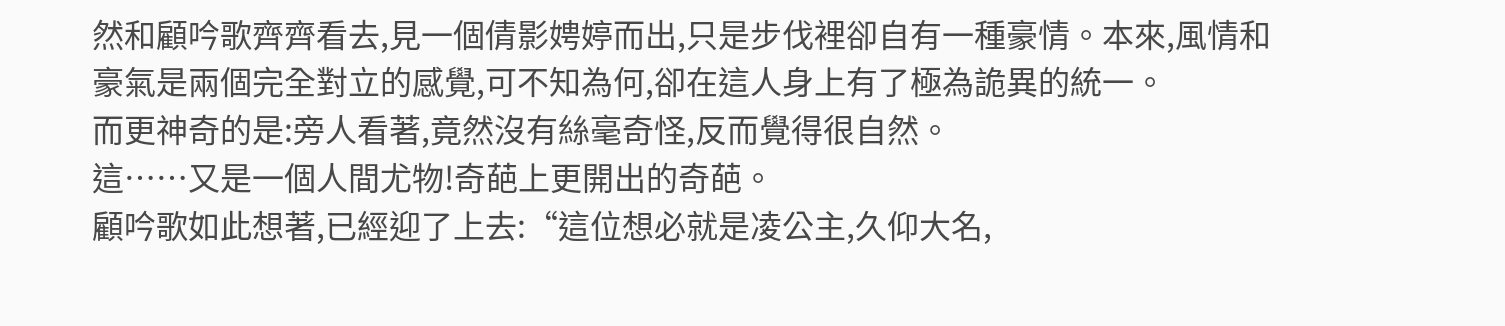然和顧吟歌齊齊看去,見一個倩影娉婷而出,只是步伐裡卻自有一種豪情。本來,風情和豪氣是兩個完全對立的感覺,可不知為何,卻在這人身上有了極為詭異的統一。
而更神奇的是:旁人看著,竟然沒有絲毫奇怪,反而覺得很自然。
這……又是一個人間尤物!奇葩上更開出的奇葩。
顧吟歌如此想著,已經迎了上去:“這位想必就是凌公主,久仰大名,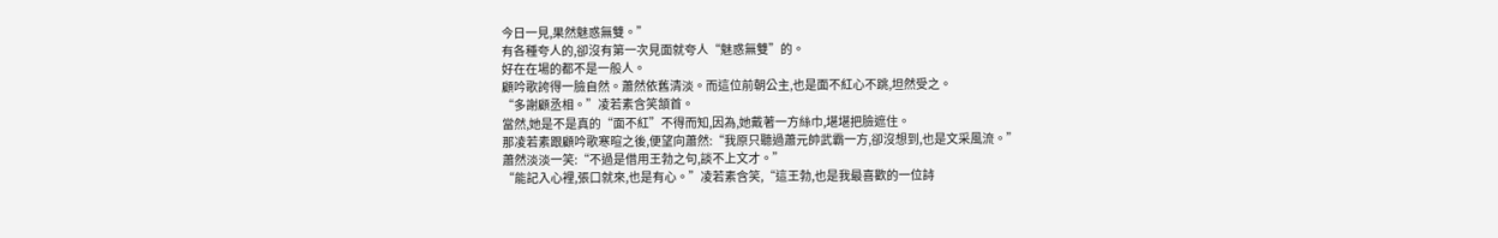今日一見,果然魅惑無雙。”
有各種夸人的,卻沒有第一次見面就夸人“魅惑無雙”的。
好在在場的都不是一般人。
顧吟歌誇得一臉自然。蕭然依舊清淡。而這位前朝公主,也是面不紅心不跳,坦然受之。
“多謝顧丞相。”凌若素含笑頷首。
當然,她是不是真的“面不紅”不得而知,因為,她戴著一方絲巾,堪堪把臉遮住。
那凌若素跟顧吟歌寒暄之後,便望向蕭然:“我原只聽過蕭元帥武霸一方,卻沒想到,也是文采風流。”
蕭然淡淡一笑:“不過是借用王勃之句,談不上文才。”
“能記入心裡,張口就來,也是有心。”凌若素含笑,“這王勃,也是我最喜歡的一位詩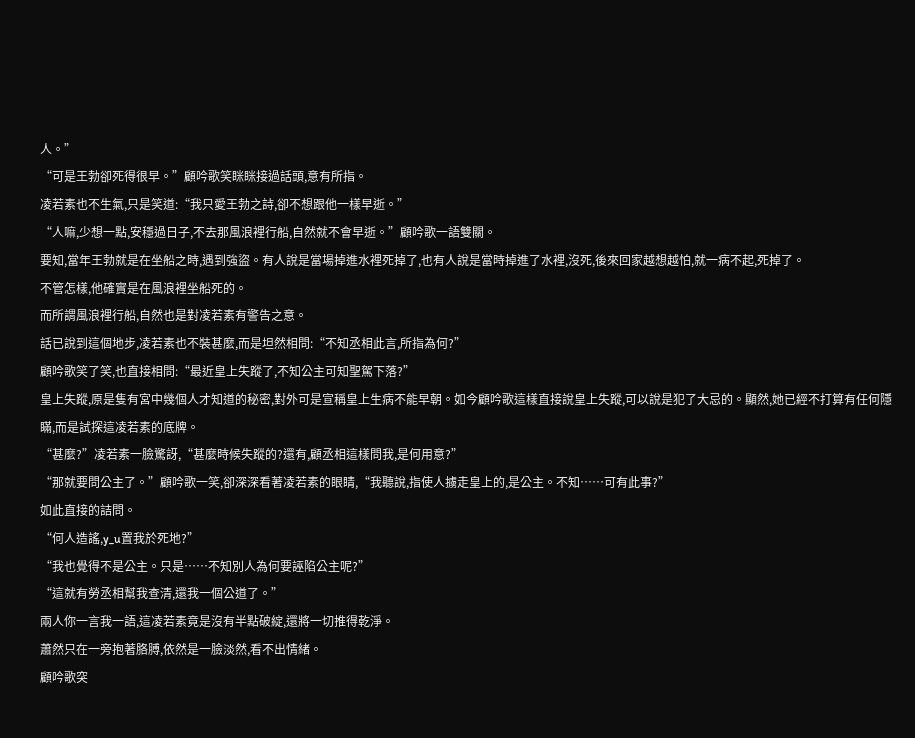人。”
“可是王勃卻死得很早。”顧吟歌笑眯眯接過話頭,意有所指。
凌若素也不生氣,只是笑道:“我只愛王勃之詩,卻不想跟他一樣早逝。”
“人嘛,少想一點,安穩過日子,不去那風浪裡行船,自然就不會早逝。”顧吟歌一語雙關。
要知,當年王勃就是在坐船之時,遇到強盜。有人說是當場掉進水裡死掉了,也有人說是當時掉進了水裡,沒死,後來回家越想越怕,就一病不起,死掉了。
不管怎樣,他確實是在風浪裡坐船死的。
而所謂風浪裡行船,自然也是對凌若素有警告之意。
話已說到這個地步,凌若素也不裝甚麼,而是坦然相問:“不知丞相此言,所指為何?”
顧吟歌笑了笑,也直接相問:“最近皇上失蹤了,不知公主可知聖駕下落?”
皇上失蹤,原是隻有宮中幾個人才知道的秘密,對外可是宣稱皇上生病不能早朝。如今顧吟歌這樣直接說皇上失蹤,可以說是犯了大忌的。顯然,她已經不打算有任何隱瞞,而是試探這凌若素的底牌。
“甚麼?”凌若素一臉驚訝,“甚麼時候失蹤的?還有,顧丞相這樣問我,是何用意?”
“那就要問公主了。”顧吟歌一笑,卻深深看著凌若素的眼睛,“我聽說,指使人擄走皇上的,是公主。不知……可有此事?”
如此直接的詰問。
“何人造謠,y_u置我於死地?”
“我也覺得不是公主。只是……不知別人為何要誣陷公主呢?”
“這就有勞丞相幫我查清,還我一個公道了。”
兩人你一言我一語,這凌若素竟是沒有半點破綻,還將一切推得乾淨。
蕭然只在一旁抱著胳膊,依然是一臉淡然,看不出情緒。
顧吟歌突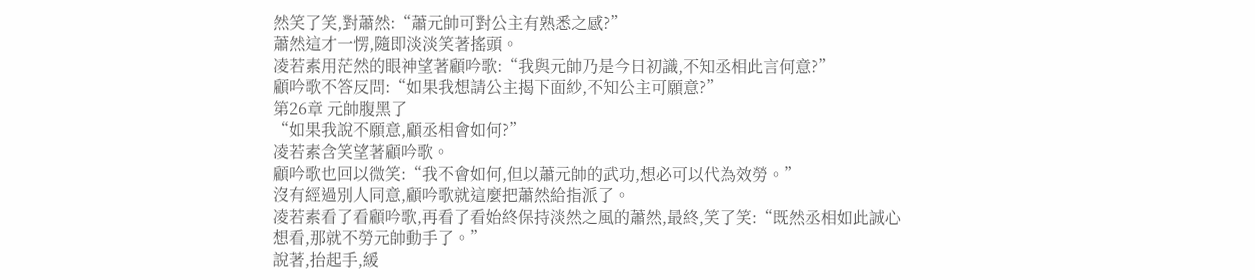然笑了笑,對蕭然:“蕭元帥可對公主有熟悉之感?”
蕭然這才一愣,隨即淡淡笑著搖頭。
凌若素用茫然的眼神望著顧吟歌:“我與元帥乃是今日初識,不知丞相此言何意?”
顧吟歌不答反問:“如果我想請公主揭下面紗,不知公主可願意?”
第26章 元帥腹黑了
“如果我說不願意,顧丞相會如何?”
凌若素含笑望著顧吟歌。
顧吟歌也回以微笑:“我不會如何,但以蕭元帥的武功,想必可以代為效勞。”
沒有經過別人同意,顧吟歌就這麼把蕭然給指派了。
凌若素看了看顧吟歌,再看了看始終保持淡然之風的蕭然,最終,笑了笑:“既然丞相如此誠心想看,那就不勞元帥動手了。”
說著,抬起手,緩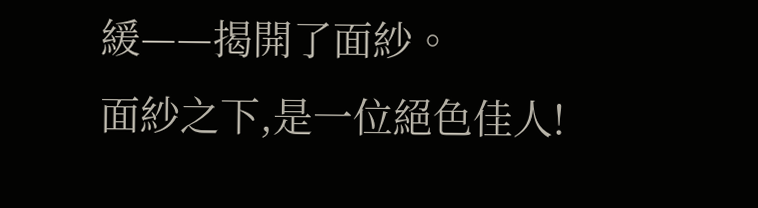緩——揭開了面紗。
面紗之下,是一位絕色佳人!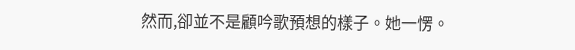然而,卻並不是顧吟歌預想的樣子。她一愣。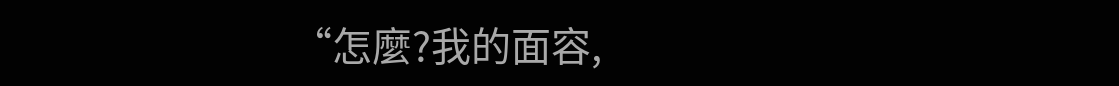“怎麼?我的面容,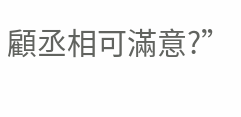顧丞相可滿意?”